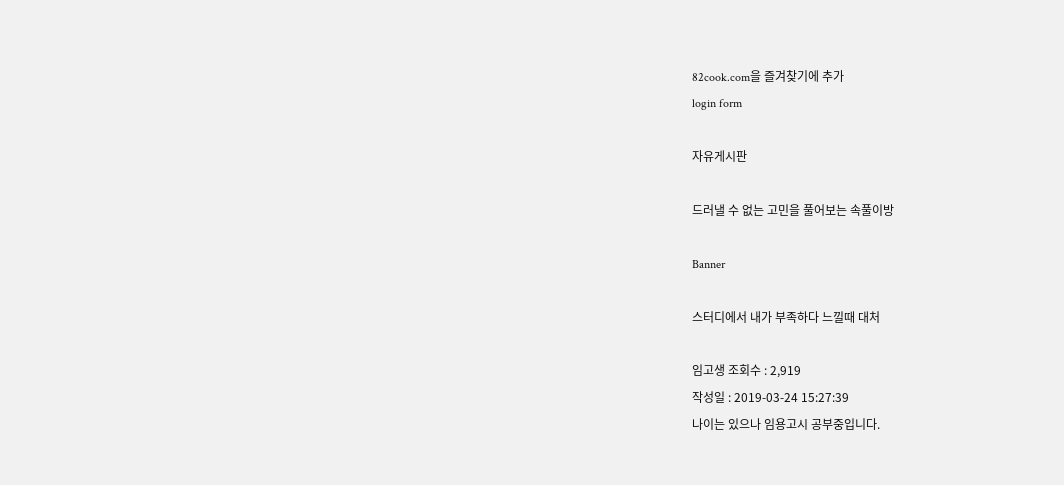82cook.com을 즐겨찾기에 추가
login form

자유게시판

드러낼 수 없는 고민을 풀어보는 속풀이방

Banner

스터디에서 내가 부족하다 느낄때 대처

임고생 조회수 : 2,919
작성일 : 2019-03-24 15:27:39
나이는 있으나 임용고시 공부중입니다.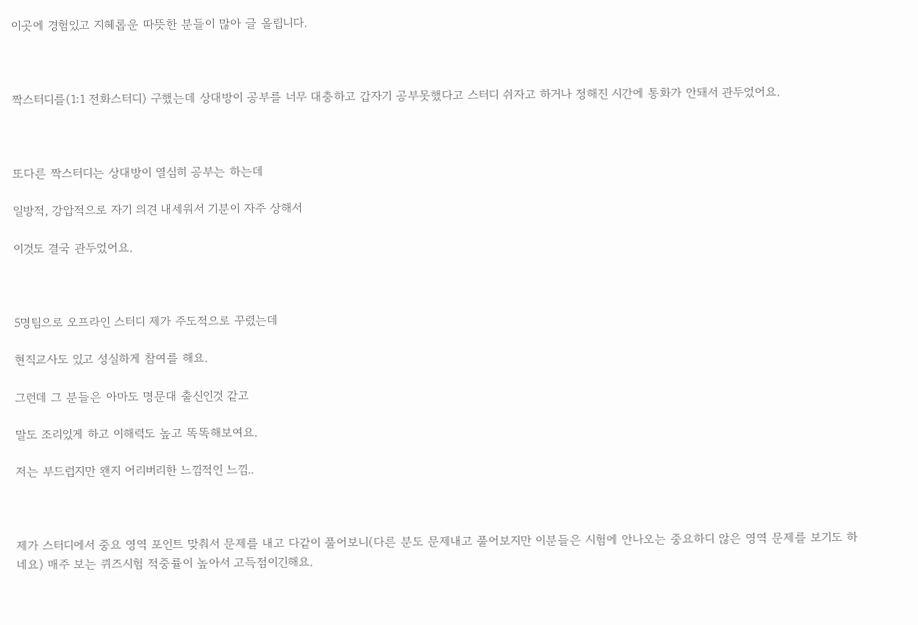이곳에 경험있고 지혜롭운 따뜻한 분들이 많아 글 올립니다.



짝스터디를(1:1 전화스터디) 구했는데 상대방이 공부를 너무 대충하고 갑자기 공부못했다고 스터디 쉬자고 하거나 정해진 시간에 통화가 안돼서 관두었어요.



또다른 짝스터디는 상대방이 열심히 공부는 하는데

일방적, 강압적으로 자기 의견 내세워서 기분이 자주 상해서

이것도 결국 관두었어요.



5명팀으로 오프라인 스터디 제가 주도적으로 꾸렸는데

현직교사도 있고 성실하게 참여를 해요.

그런데 그 분들은 아마도 명문대 출신인것 같고

말도 조리있게 하고 이해력도 높고 똑똑해보여요.

저는 부드럽지만 왠지 어리버리한 느낌적인 느낌..



제가 스터디에서 중요 영역 포인트 맞춰서 문제를 내고 다같이 풀어보니(다른 분도 문제내고 풀어보지만 이분들은 시험에 안나오는 중요하디 않은 영역 문제를 보기도 하네요) 매주 보는 퀴즈시험 적중률이 높아서 고득점이긴해요.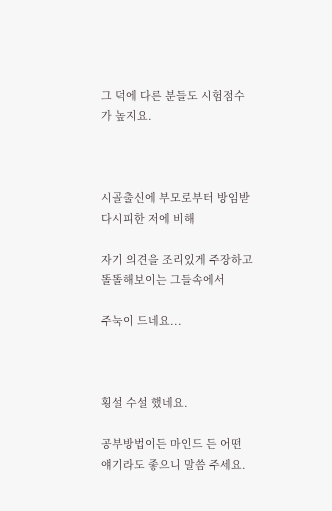그 덕에 다른 분들도 시험점수가 높지요.



시골출신에 부모로부터 방임받다시피한 저에 비해

자기 의견을 조리있게 주장하고 똘똘해보이는 그들속에서

주눅이 드네요...



횡설 수설 했네요.

공부방법이든 마인드 든 어떤 얘기라도 좋으니 말씀 주세요.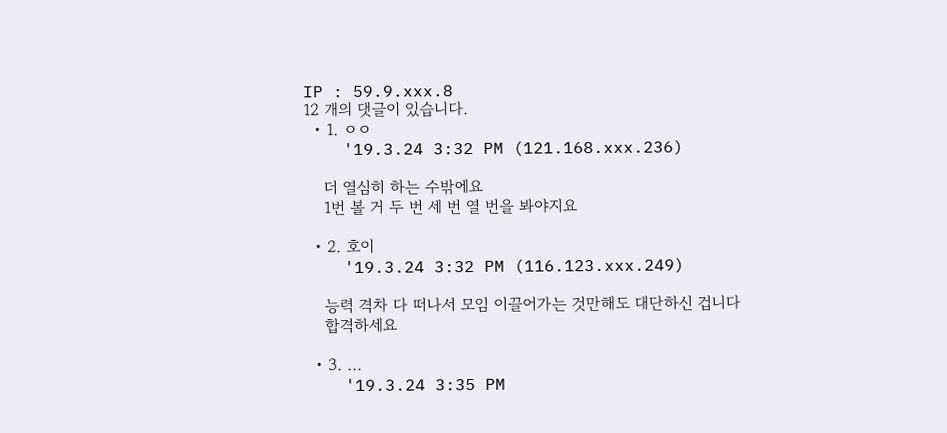IP : 59.9.xxx.8
12 개의 댓글이 있습니다.
  • 1. ㅇㅇ
    '19.3.24 3:32 PM (121.168.xxx.236)

    더 열심히 하는 수밖에요
    1번 볼 거 두 번 세 번 열 번을 봐야지요

  • 2. 호이
    '19.3.24 3:32 PM (116.123.xxx.249)

    능력 격차 다 떠나서 모임 이끌어가는 것만해도 대단하신 겁니다
    합격하세요

  • 3. ...
    '19.3.24 3:35 PM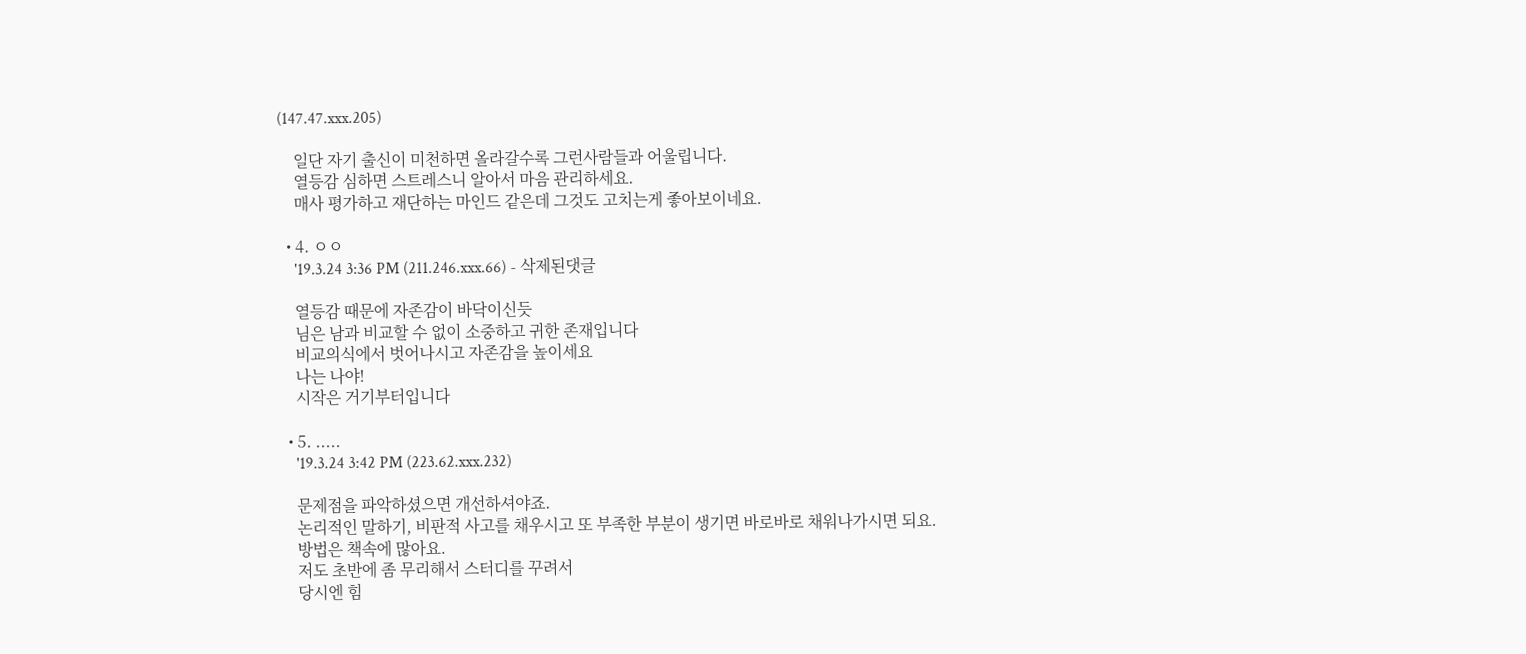(147.47.xxx.205)

    일단 자기 출신이 미천하면 올라갈수록 그런사람들과 어울립니다.
    열등감 심하면 스트레스니 알아서 마음 관리하세요.
    매사 평가하고 재단하는 마인드 같은데 그것도 고치는게 좋아보이네요.

  • 4. ㅇㅇ
    '19.3.24 3:36 PM (211.246.xxx.66) - 삭제된댓글

    열등감 때문에 자존감이 바닥이신듯
    님은 남과 비교할 수 없이 소중하고 귀한 존재입니다
    비교의식에서 벗어나시고 자존감을 높이세요
    나는 나야!
    시작은 거기부터입니다

  • 5. .....
    '19.3.24 3:42 PM (223.62.xxx.232)

    문제점을 파악하셨으면 개선하셔야죠.
    논리적인 말하기, 비판적 사고를 채우시고 또 부족한 부분이 생기면 바로바로 채워나가시면 되요.
    방법은 책속에 많아요.
    저도 초반에 좀 무리해서 스터디를 꾸려서
    당시엔 힘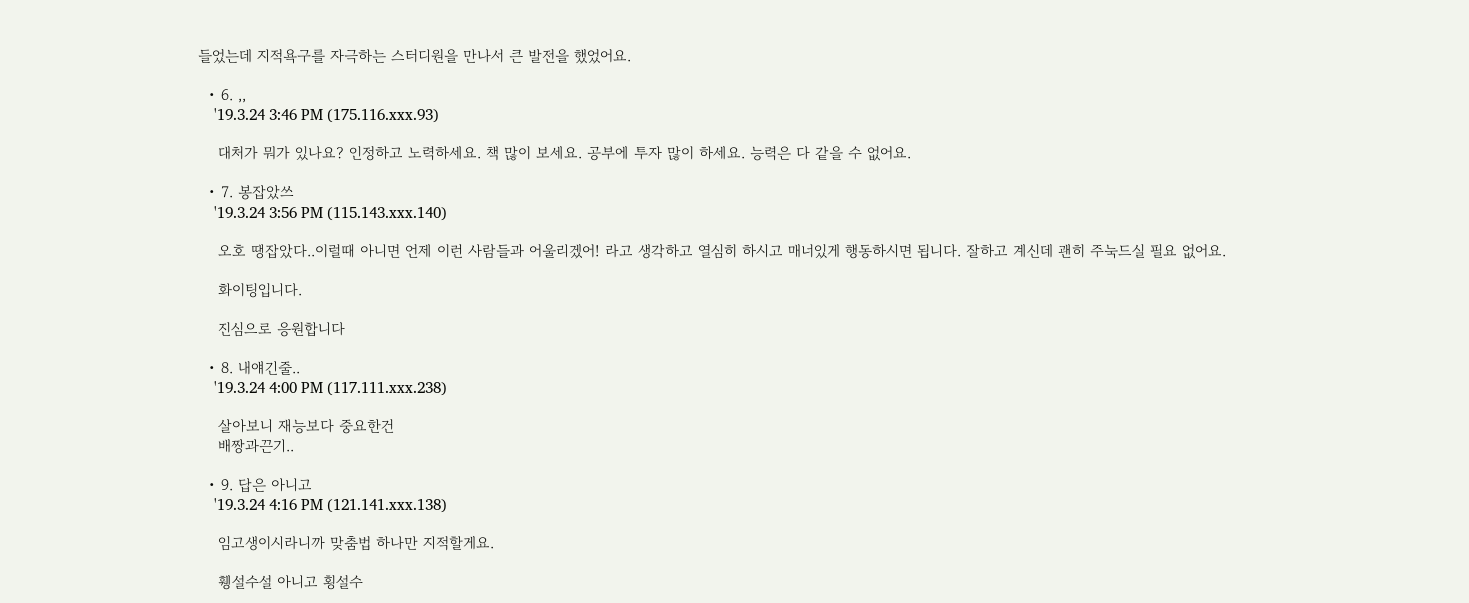들었는데 지적욕구를 자극하는 스터디원을 만나서 큰 발전을 했었어요.

  • 6. ,,
    '19.3.24 3:46 PM (175.116.xxx.93)

    대처가 뭐가 있나요? 인정하고 노력하세요. 책 많이 보세요. 공부에 투자 많이 하세요. 능력은 다 같을 수 없어요.

  • 7. 봉잡았쓰
    '19.3.24 3:56 PM (115.143.xxx.140)

    오호 땡잡았다..이럴때 아니면 언제 이런 사람들과 어울리겠어! 라고 생각하고 열심히 하시고 매너있게 행동하시면 됩니다. 잘하고 계신데 괜히 주눅드실 필요 없어요.

    화이팅입니다.

    진심으로 응원합니다

  • 8. 내얘긴줄..
    '19.3.24 4:00 PM (117.111.xxx.238)

    살아보니 재능보다 중요한건
    배짱과끈기..

  • 9. 답은 아니고
    '19.3.24 4:16 PM (121.141.xxx.138)

    임고생이시라니까 맞춤법 하나만 지적할게요.

    휑설수설 아니고 횡설수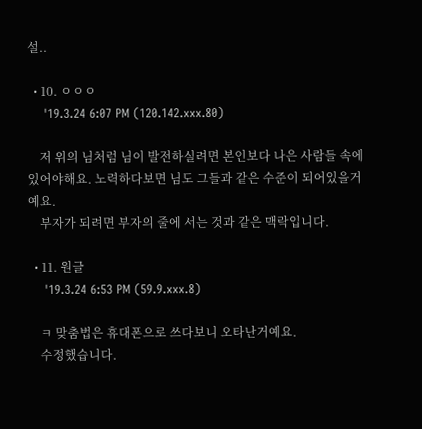설..

  • 10. ㅇㅇㅇ
    '19.3.24 6:07 PM (120.142.xxx.80)

    저 위의 님처럼 님이 발전하실려면 본인보다 나은 사람들 속에 있어야해요. 노력하다보면 님도 그들과 같은 수준이 되어있을거예요.
    부자가 되려면 부자의 줄에 서는 것과 같은 맥락입니다.

  • 11. 원글
    '19.3.24 6:53 PM (59.9.xxx.8)

    ㅋ 맞춤법은 휴대폰으로 쓰다보니 오타난거예요.
    수정했습니다.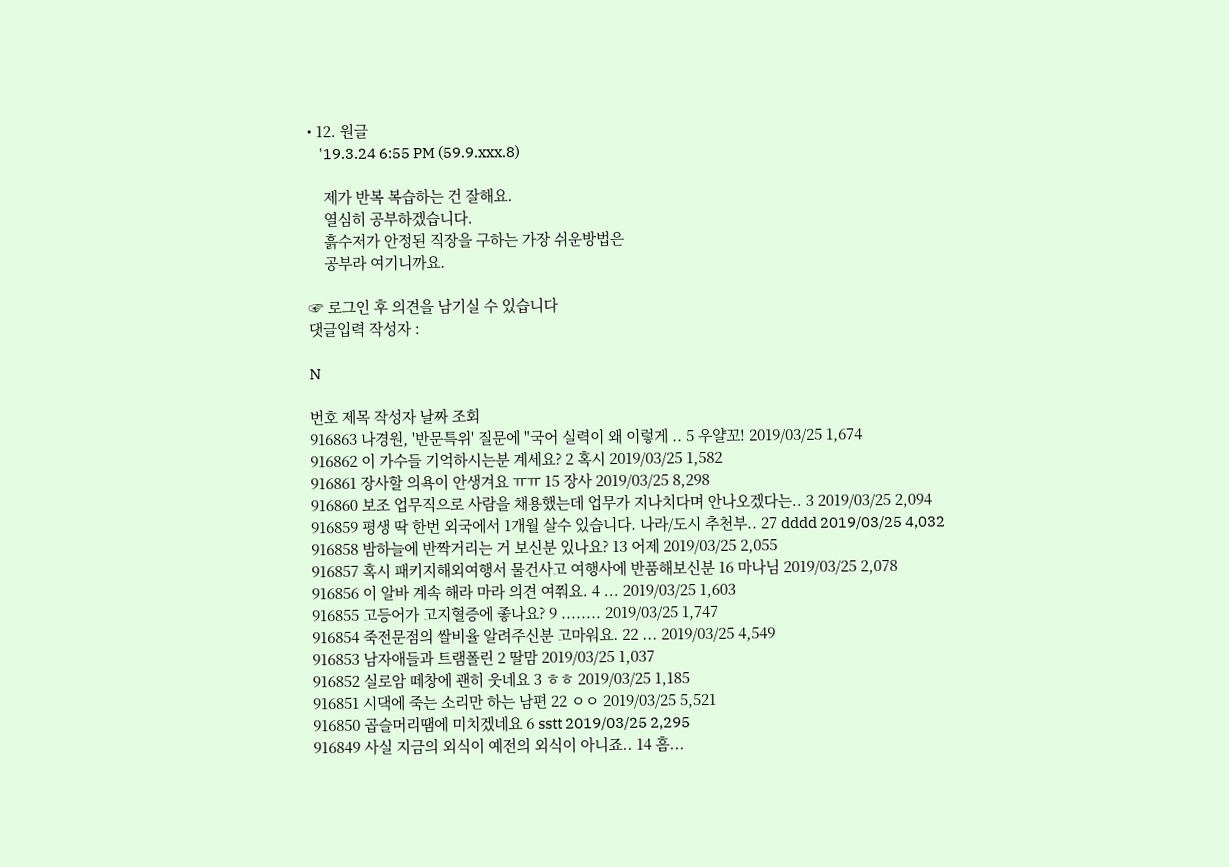• 12. 원글
    '19.3.24 6:55 PM (59.9.xxx.8)

    제가 반복 복습하는 건 잘해요.
    열심히 공부하겠습니다.
    흙수저가 안정된 직장을 구하는 가장 쉬운방법은
    공부라 여기니까요.

☞ 로그인 후 의견을 남기실 수 있습니다
댓글입력 작성자 :

N

번호 제목 작성자 날짜 조회
916863 나경원, '반문특위' 질문에 "국어 실력이 왜 이렇게 .. 5 우얄꼬! 2019/03/25 1,674
916862 이 가수들 기억하시는분 계세요? 2 혹시 2019/03/25 1,582
916861 장사할 의욕이 안생겨요 ㅠㅠ 15 장사 2019/03/25 8,298
916860 보조 업무직으로 사람을 채용했는데 업무가 지나치다며 안나오겠다는.. 3 2019/03/25 2,094
916859 평생 딱 한번 외국에서 1개월 살수 있습니다. 나라/도시 추천부.. 27 dddd 2019/03/25 4,032
916858 밤하늘에 반짝거리는 거 보신분 있나요? 13 어제 2019/03/25 2,055
916857 혹시 패키지해외여행서 물건사고 여행사에 반품해보신분 16 마나님 2019/03/25 2,078
916856 이 알바 계속 해라 마라 의견 여쭤요. 4 ... 2019/03/25 1,603
916855 고등어가 고지혈증에 좋나요? 9 ........ 2019/03/25 1,747
916854 죽전문점의 쌀비율 알려주신분 고마워요. 22 ... 2019/03/25 4,549
916853 남자애들과 트램폴린 2 딸맘 2019/03/25 1,037
916852 실로암 떼창에 괜히 웃네요 3 ㅎㅎ 2019/03/25 1,185
916851 시댁에 죽는 소리만 하는 남편 22 ㅇㅇ 2019/03/25 5,521
916850 곱슬머리땜에 미치겠네요 6 sstt 2019/03/25 2,295
916849 사실 지금의 외식이 예전의 외식이 아니죠.. 14 흠...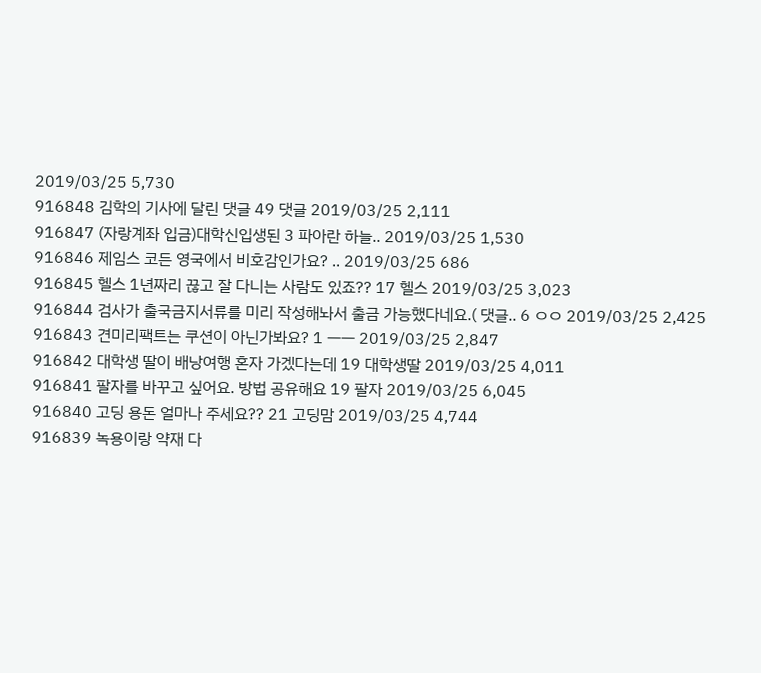2019/03/25 5,730
916848 김학의 기사에 달린 댓글 49 댓글 2019/03/25 2,111
916847 (자랑계좌 입금)대학신입생된 3 파아란 하늘.. 2019/03/25 1,530
916846 제임스 코든 영국에서 비호감인가요? .. 2019/03/25 686
916845 헬스 1년짜리 끊고 잘 다니는 사람도 있죠?? 17 헬스 2019/03/25 3,023
916844 검사가 출국금지서류를 미리 작성해놔서 출금 가능했다네요.( 댓글.. 6 ㅇㅇ 2019/03/25 2,425
916843 견미리팩트는 쿠션이 아닌가봐요? 1 ㅡㅡ 2019/03/25 2,847
916842 대학생 딸이 배낭여행 혼자 가겠다는데 19 대학생딸 2019/03/25 4,011
916841 팔자를 바꾸고 싶어요. 방법 공유해요 19 팔자 2019/03/25 6,045
916840 고딩 용돈 얼마나 주세요?? 21 고딩맘 2019/03/25 4,744
916839 녹용이랑 약재 다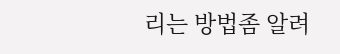리는 방법좀 알려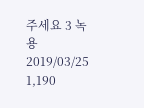주세요 3 녹용 2019/03/25 1,190